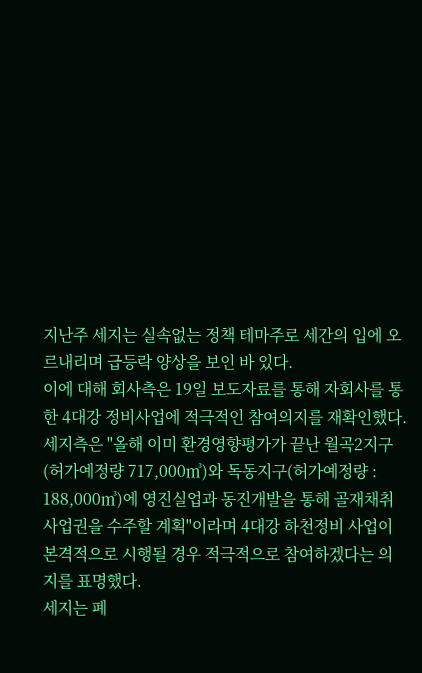지난주 세지는 실속없는 정책 테마주로 세간의 입에 오르내리며 급등락 양상을 보인 바 있다.
이에 대해 회사측은 19일 보도자료를 통해 자회사를 통한 4대강 정비사업에 적극적인 참여의지를 재확인했다.
세지측은 "올해 이미 환경영향평가가 끝난 월곡2지구(허가예정량 717,000㎥)와 독동지구(허가예정량 : 188,000㎥)에 영진실업과 동진개발을 통해 골재채취사업권을 수주할 계획"이라며 4대강 하천정비 사업이 본격적으로 시행될 경우 적극적으로 참여하겠다는 의지를 표명했다.
세지는 폐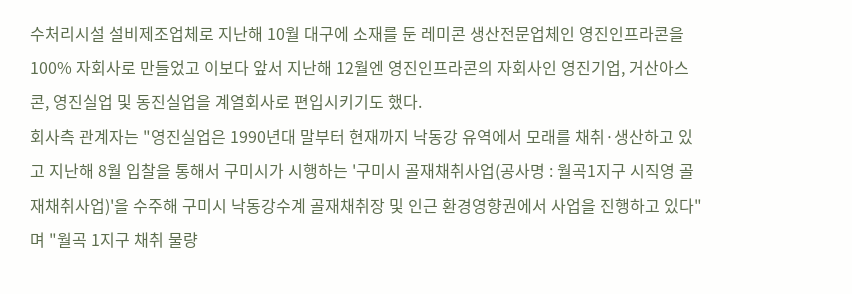수처리시설 설비제조업체로 지난해 10월 대구에 소재를 둔 레미콘 생산전문업체인 영진인프라콘을 100% 자회사로 만들었고 이보다 앞서 지난해 12월엔 영진인프라콘의 자회사인 영진기업, 거산아스콘, 영진실업 및 동진실업을 계열회사로 편입시키기도 했다.
회사측 관계자는 "영진실업은 1990년대 말부터 현재까지 낙동강 유역에서 모래를 채취·생산하고 있고 지난해 8월 입찰을 통해서 구미시가 시행하는 '구미시 골재채취사업(공사명 : 월곡1지구 시직영 골재채취사업)'을 수주해 구미시 낙동강수계 골재채취장 및 인근 환경영향권에서 사업을 진행하고 있다"며 "월곡 1지구 채취 물량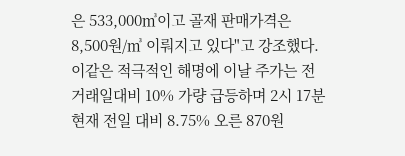은 533,000㎥이고 골재 판매가격은 8,500원/㎥ 이뤄지고 있다"고 강조했다.
이같은 적극적인 해명에 이날 주가는 전 거래일대비 10% 가량 급등하며 2시 17분 현재 전일 대비 8.75% 오른 870원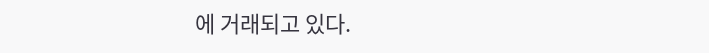에 거래되고 있다.